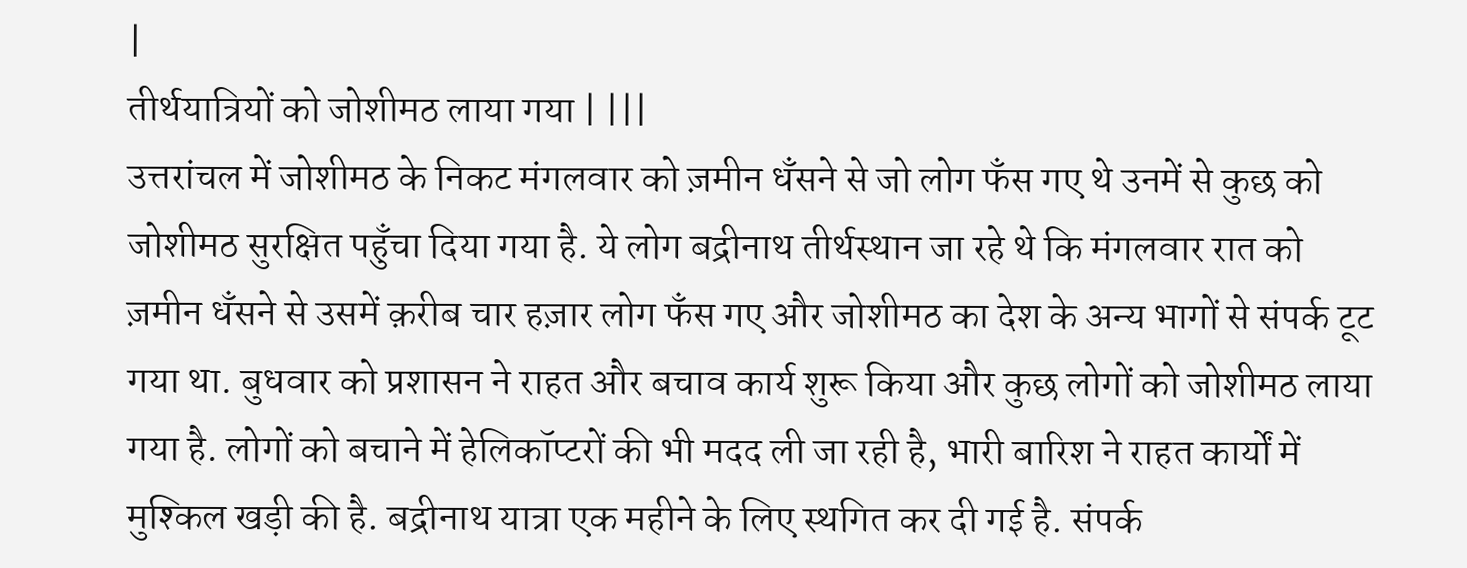|
तीर्थयात्रियों को जोशीमठ लाया गया | |||
उत्तरांचल में जोशीमठ के निकट मंगलवार को ज़मीन धँसने से जो लोग फँस गए थे उनमें से कुछ को जोशीमठ सुरक्षित पहुँचा दिया गया है. ये लोग बद्रीनाथ तीर्थस्थान जा रहे थे कि मंगलवार रात को ज़मीन धँसने से उसमें क़रीब चार हज़ार लोग फँस गए और जोशीमठ का देश के अन्य भागों से संपर्क टूट गया था. बुधवार को प्रशासन ने राहत और बचाव कार्य शुरू किया और कुछ लोगों को जोशीमठ लाया गया है. लोगों को बचाने में हेलिकॉप्टरों की भी मदद ली जा रही है, भारी बारिश ने राहत कार्यों में मुश्किल खड़ी की है. बद्रीनाथ यात्रा एक महीने के लिए स्थगित कर दी गई है. संपर्क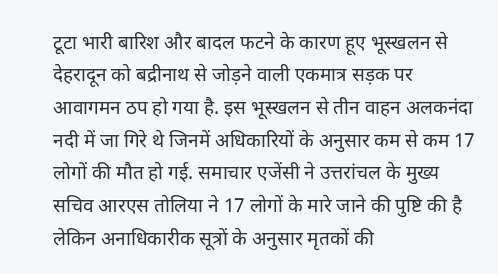टूटा भारी बारिश और बादल फटने के कारण हूए भूस्खलन से देहरादून को बद्रीनाथ से जोड़ने वाली एकमात्र सड़क पर आवागमन ठप हो गया है. इस भूस्खलन से तीन वाहन अलकनंदा नदी में जा गिरे थे जिनमें अधिकारियों के अनुसार कम से कम 17 लोगों की मौत हो गई. समाचार एजेंसी ने उत्तरांचल के मुख्य सचिव आरएस तोलिया ने 17 लोगों के मारे जाने की पुष्टि की है लेकिन अनाधिकारीक सूत्रों के अनुसार मृतकों की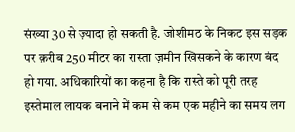संख्या 30 से ज़्यादा हो सकती है. जोशीमठ के निकट इस सड़क पर क़रीब 250 मीटर का रास्ता ज़मीन खिसकने के कारण बंद हो गया. अधिकारियों का कहना है कि रास्ते को पूरी तरह इस्तेमाल लायक बनाने में कम से कम एक महीने का समय लग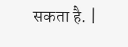सकता है. |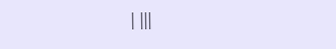| |||